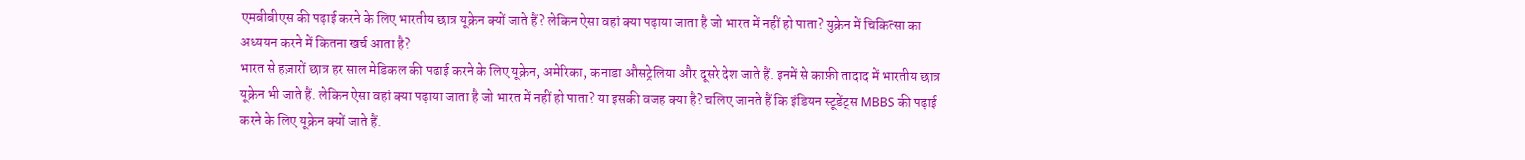एमबीबीएस की पढ़ाई करने के लिए भारतीय छात्र यूक्रेन क्यों जाते हैं? लेकिन ऐसा वहां क्या पढ़ाया जाता है जो भारत में नहीं हो पाता? युक्रेन में चिकित्सा का अध्ययन करने में कितना खर्च आता है?
भारत से हज़ारों छात्र हर साल मेडिकल की पढाई करने के लिए यूक्रेन, अमेरिका, कनाडा औसट्रेलिया और दूसरे देश जाते हैं. इनमें से काफ़ी तादाद में भारतीय छात्र यूक्रेन भी जाते हैं. लेकिन ऐसा वहां क्या पढ़ाया जाता है जो भारत में नहीं हो पाता? या इसकी वजह क्या है? चलिए जानते हैं कि इंडियन स्टूडेंट्स MBBS की पढ़ाई करने के लिए यूक्रेन क्यों जाते हैं.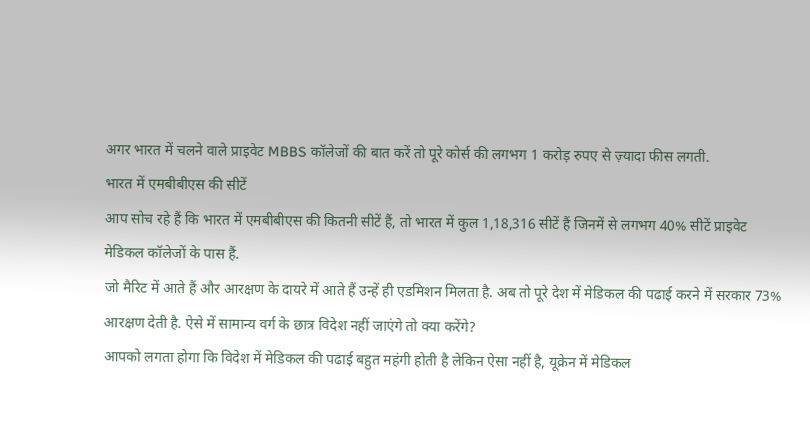अगर भारत में चलने वाले प्राइवेट MBBS कॉलेजों की बात करें तो पूरे कोर्स की लगभग 1 करोड़ रुपए से ज़्यादा फीस लगती.
भारत में एमबीबीएस की सीटें
आप सोच रहे हैं कि भारत में एमबीबीएस की कितनी सीटें हैं, तो भारत में कुल 1,18,316 सीटें हैं जिनमें से लगभग 40% सीटें प्राइवेट मेडिकल कॉलेजों के पास हैं.
जो मैरिट में आते हैं और आरक्षण के दायरे में आते हैं उन्हें ही एडमिशन मिलता है. अब तो पूरे देश में मेडिकल की पढाई करने में सरकार 73% आरक्षण देती है. ऐसे में सामान्य वर्ग के छात्र विदेश नहीं जाएंगे तो क्या करेंगे?
आपको लगता होगा कि विदेश में मेडिकल की पढाई बहुत महंगी होती है लेकिन ऐसा नहीं है, यूक्रेन में मेडिकल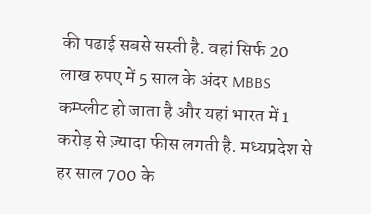की पढाई सबसे सस्ती है. वहां सिर्फ 20 लाख रुपए में 5 साल के अंदर MBBS कम्प्लीट हो जाता है और यहां भारत में 1 करोड़ से ज़्यादा फीस लगती है. मध्यप्रदेश से हर साल 700 के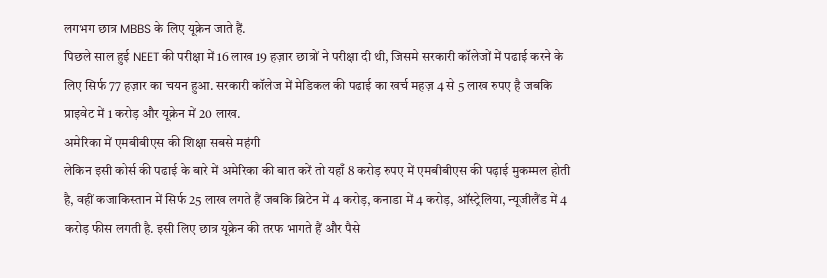लगभग छात्र MBBS के लिए यूक्रेन जाते हैं.
पिछले साल हुई NEET की परीक्षा में 16 लाख 19 हज़ार छात्रों ने परीक्षा दी थी, जिसमे सरकारी कॉलेजों में पढाई करने के लिए सिर्फ 77 हज़ार का चयन हुआ. सरकारी कॉलेज में मेडिकल की पढाई का खर्च महज़ 4 से 5 लाख रुपए है जबकि प्राइवेट में 1 करोड़ और यूक्रेन में 20 लाख.
अमेरिका में एमबीबीएस की शिक्षा सबसे महंगी
लेकिन इसी कोर्स की पढाई के बारे में अमेरिका की बात करें तो यहाँ 8 करोड़ रुपए में एमबीबीएस की पढ़ाई मुकम्मल होती है, वहीं कजाकिस्तान में सिर्फ 25 लाख लगते हैं जबकि ब्रिटेन में 4 करोड़, कनाडा में 4 करोड़, ऑस्ट्रेलिया, न्यूजीलैंड में 4 करोड़ फीस लगती है. इसी लिए छात्र यूक्रेन की तरफ भागते हैं और पैसे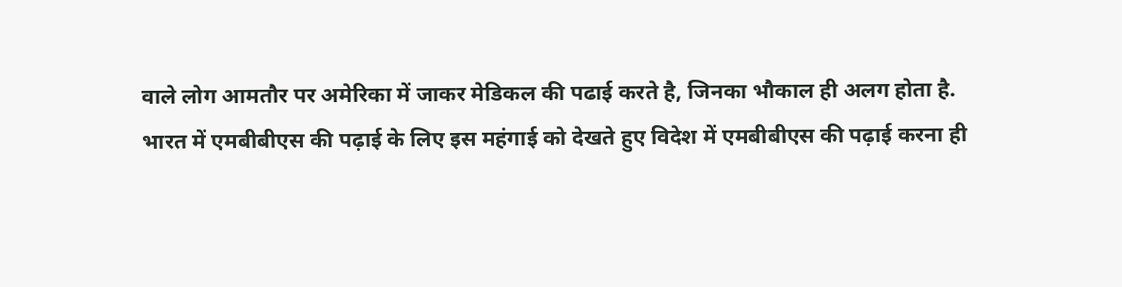वाले लोग आमतौर पर अमेरिका में जाकर मेडिकल की पढाई करते है, जिनका भौकाल ही अलग होता है.
भारत में एमबीबीएस की पढ़ाई के लिए इस महंगाई को देखते हुए विदेश में एमबीबीएस की पढ़ाई करना ही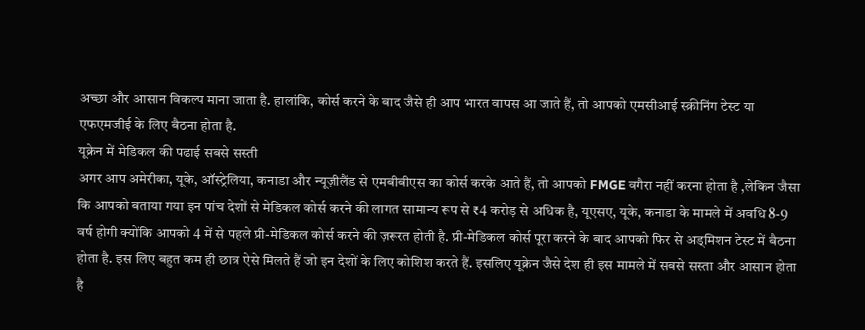अच्छा और आसान विकल्प माना जाता है. हालांकि, कोर्स करने के बाद जैसे ही आप भारत वापस आ जाते हैं, तो आपको एमसीआई स्क्रीनिंग टेस्ट या एफएमजीई के लिए बैठना होता है.
यूक्रेन में मेडिकल की पढाई सबसे सस्ती
अगर आप अमेरीका, यूके, ऑस्ट्रेलिया, कनाडा और न्यूज़ीलैंड से एमबीबीएस का कोर्स करके आते हैं, तो आपको FMGE वगैरा नहीं करना होता है ,लेकिन जैसा कि आपको बताया गया इन पांच देशों से मेडिकल कोर्स करने की लागत सामान्य रूप से ₹4 करोड़ से अधिक है, यूएसए, यूके, कनाडा के मामले में अवधि 8-9 वर्ष होगी क्योंकि आपको 4 में से पहले प्री-मेडिकल कोर्स करने की ज़रूरत होती है. प्री-मेडिकल कोर्स पूरा करने के बाद आपको फिर से अड्मिशन टेस्ट में बैठना होता है. इस लिए बहुत कम ही छात्र ऐसे मिलते हैं जो इन देशों के लिए कोशिश करते हैं. इसलिए यूक्रेन जैसे देश ही इस मामले में सबसे सस्ता और आसान होता है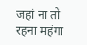जहां ना तो रहना महंगा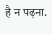है न पढ़ना.